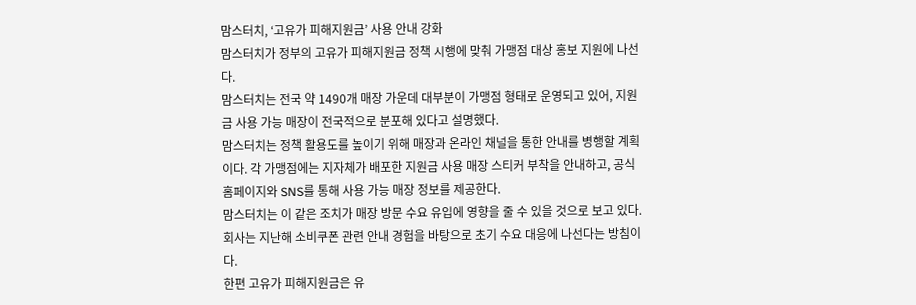맘스터치, ‘고유가 피해지원금’ 사용 안내 강화
맘스터치가 정부의 고유가 피해지원금 정책 시행에 맞춰 가맹점 대상 홍보 지원에 나선다.
맘스터치는 전국 약 1490개 매장 가운데 대부분이 가맹점 형태로 운영되고 있어, 지원금 사용 가능 매장이 전국적으로 분포해 있다고 설명했다.
맘스터치는 정책 활용도를 높이기 위해 매장과 온라인 채널을 통한 안내를 병행할 계획이다. 각 가맹점에는 지자체가 배포한 지원금 사용 매장 스티커 부착을 안내하고, 공식 홈페이지와 SNS를 통해 사용 가능 매장 정보를 제공한다.
맘스터치는 이 같은 조치가 매장 방문 수요 유입에 영향을 줄 수 있을 것으로 보고 있다. 회사는 지난해 소비쿠폰 관련 안내 경험을 바탕으로 초기 수요 대응에 나선다는 방침이다.
한편 고유가 피해지원금은 유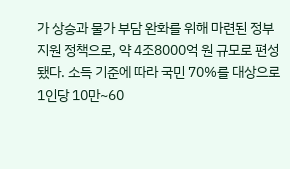가 상승과 물가 부담 완화를 위해 마련된 정부 지원 정책으로, 약 4조8000억 원 규모로 편성됐다. 소득 기준에 따라 국민 70%를 대상으로 1인당 10만~60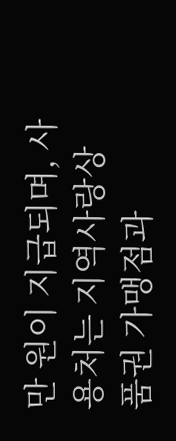만 원이 지급되며, 사용처는 지역사랑상품권 가맹점과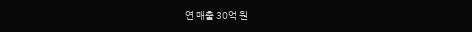연 매출 30억 원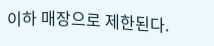이하 매장으로 제한된다.